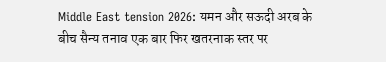Middle East tension 2026: यमन और सऊदी अरब के बीच सैन्य तनाव एक बार फिर खतरनाक स्तर पर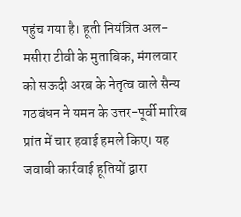पहुंच गया है। हूती नियंत्रित अल-मसीरा टीवी के मुताबिक, मंगलवार को सऊदी अरब के नेतृत्व वाले सैन्य गठबंधन ने यमन के उत्तर-पूर्वी मारिब प्रांत में चार हवाई हमले किए। यह जवाबी कार्रवाई हूतियों द्वारा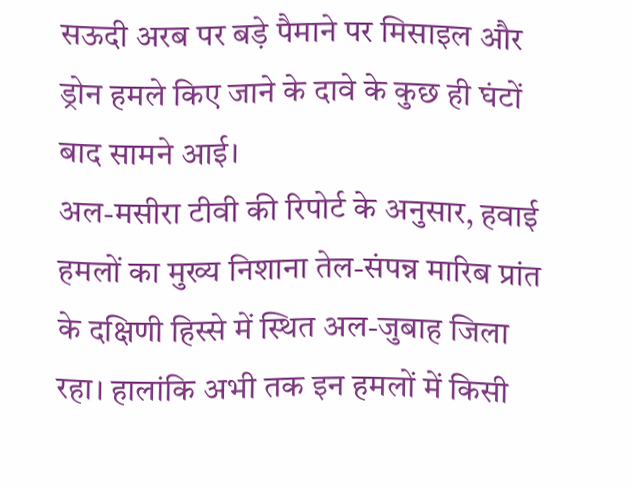सऊदी अरब पर बड़े पैमाने पर मिसाइल और ड्रोन हमले किए जाने के दावे के कुछ ही घंटों बाद सामने आई।
अल-मसीरा टीवी की रिपोर्ट के अनुसार, हवाई हमलों का मुख्य निशाना तेल-संपन्न मारिब प्रांत के दक्षिणी हिस्से में स्थित अल-जुबाह जिला रहा। हालांकि अभी तक इन हमलों में किसी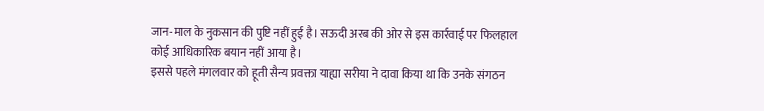जान-माल के नुकसान की पुष्टि नहीं हुई है। सऊदी अरब की ओर से इस कार्रवाई पर फिलहाल कोई आधिकारिक बयान नहीं आया है।
इससे पहले मंगलवार को हूती सैन्य प्रवक्ता याह्या सरीया ने दावा किया था कि उनके संगठन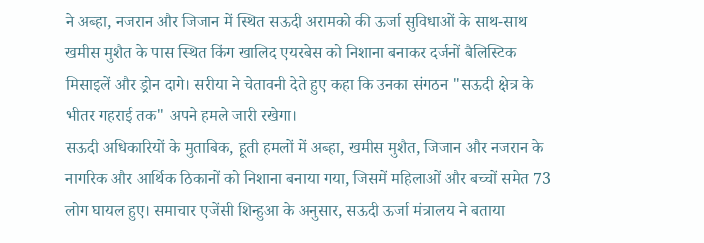ने अब्हा, नजरान और जिजान में स्थित सऊदी अरामको की ऊर्जा सुविधाओं के साथ-साथ खमीस मुशैत के पास स्थित किंग खालिद एयरबेस को निशाना बनाकर दर्जनों बैलिस्टिक मिसाइलें और ड्रोन दागे। सरीया ने चेतावनी देते हुए कहा कि उनका संगठन "सऊदी क्षेत्र के भीतर गहराई तक" अपने हमले जारी रखेगा।
सऊदी अधिकारियों के मुताबिक, हूती हमलों में अब्हा, खमीस मुशैत, जिजान और नजरान के नागरिक और आर्थिक ठिकानों को निशाना बनाया गया, जिसमें महिलाओं और बच्चों समेत 73 लोग घायल हुए। समाचार एजेंसी शिन्हुआ के अनुसार, सऊदी ऊर्जा मंत्रालय ने बताया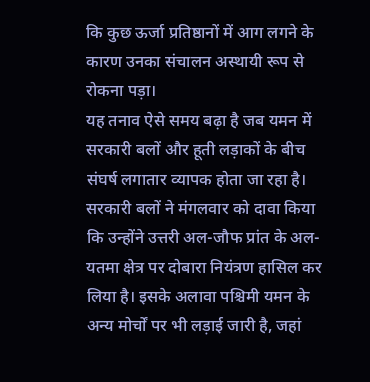कि कुछ ऊर्जा प्रतिष्ठानों में आग लगने के कारण उनका संचालन अस्थायी रूप से रोकना पड़ा।
यह तनाव ऐसे समय बढ़ा है जब यमन में सरकारी बलों और हूती लड़ाकों के बीच संघर्ष लगातार व्यापक होता जा रहा है। सरकारी बलों ने मंगलवार को दावा किया कि उन्होंने उत्तरी अल-जौफ प्रांत के अल-यतमा क्षेत्र पर दोबारा नियंत्रण हासिल कर लिया है। इसके अलावा पश्चिमी यमन के अन्य मोर्चों पर भी लड़ाई जारी है, जहां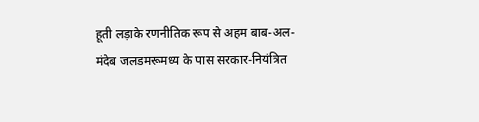हूती लड़ाके रणनीतिक रूप से अहम बाब-अल-मंदेब जलडमरूमध्य के पास सरकार-नियंत्रित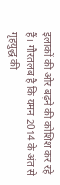इलाकों की ओर बढ़ने की कोशिश कर रहे हैं। गौरतलब है कि यमन 2014 के अंत से गृहयुद्ध की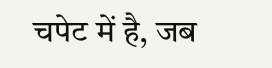चपेट में है, जब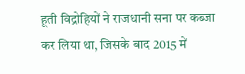हूती विद्रोहियों ने राजधानी सना पर कब्जा कर लिया था, जिसके बाद 2015 में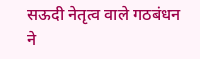सऊदी नेतृत्व वाले गठबंधन ने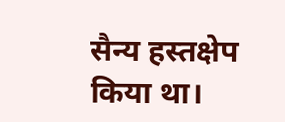सैन्य हस्तक्षेप किया था।